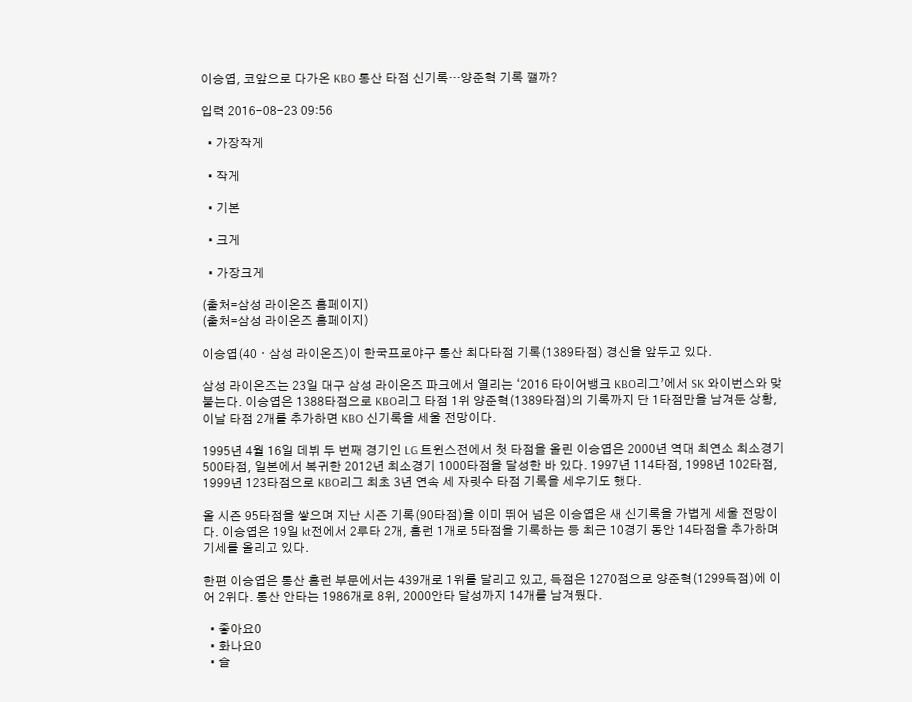이승엽, 코앞으로 다가온 KBO 통산 타점 신기록…양준혁 기록 깰까?

입력 2016-08-23 09:56

  • 가장작게

  • 작게

  • 기본

  • 크게

  • 가장크게

(출처=삼성 라이온즈 홈페이지)
(출처=삼성 라이온즈 홈페이지)

이승엽(40ㆍ삼성 라이온즈)이 한국프로야구 통산 최다타점 기록(1389타점) 경신을 앞두고 있다.

삼성 라이온즈는 23일 대구 삼성 라이온즈 파크에서 열리는 ‘2016 타이어뱅크 KBO리그’에서 SK 와이번스와 맞붙는다. 이승엽은 1388타점으로 KBO리그 타점 1위 양준혁(1389타점)의 기록까지 단 1타점만을 남겨둔 상황, 이날 타점 2개를 추가하면 KBO 신기록을 세울 전망이다.

1995년 4월 16일 데뷔 두 번째 경기인 LG 트윈스전에서 첫 타점을 올린 이승엽은 2000년 역대 최연소 최소경기 500타점, 일본에서 복귀한 2012년 최소경기 1000타점을 달성한 바 있다. 1997년 114타점, 1998년 102타점, 1999년 123타점으로 KBO리그 최초 3년 연속 세 자릿수 타점 기록을 세우기도 했다.

올 시즌 95타점을 쌓으며 지난 시즌 기록(90타점)을 이미 뛰어 넘은 이승엽은 새 신기록을 가볍게 세울 전망이다. 이승엽은 19일 kt전에서 2루타 2개, 홈런 1개로 5타점을 기록하는 등 최근 10경기 동안 14타점을 추가하며 기세를 올리고 있다.

한편 이승엽은 통산 홈런 부문에서는 439개로 1위를 달리고 있고, 득점은 1270점으로 양준혁(1299득점)에 이어 2위다. 통산 안타는 1986개로 8위, 2000안타 달성까지 14개를 남겨뒀다.

  • 좋아요0
  • 화나요0
  • 슬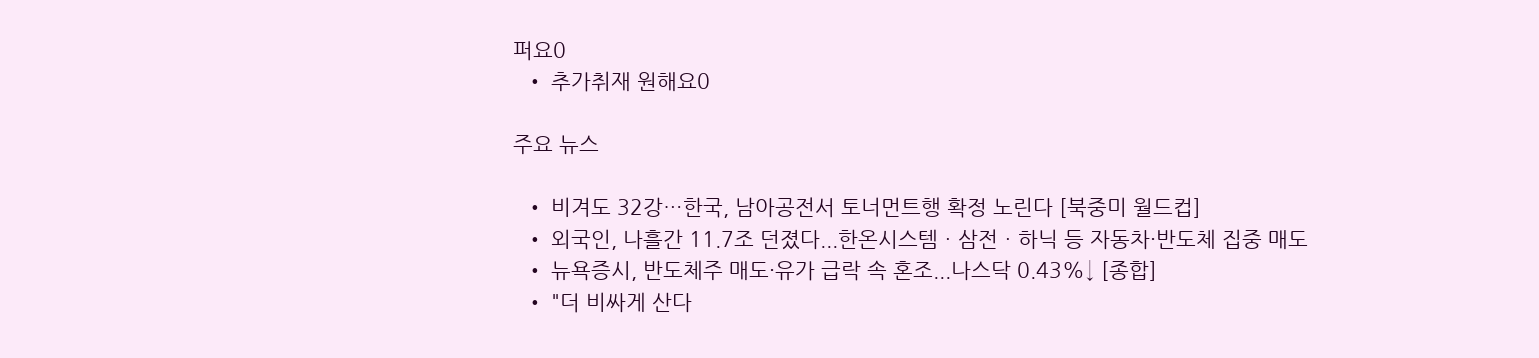퍼요0
  • 추가취재 원해요0

주요 뉴스

  • 비겨도 32강…한국, 남아공전서 토너먼트행 확정 노린다 [북중미 월드컵]
  • 외국인, 나흘간 11.7조 던졌다...한온시스템ㆍ삼전ㆍ하닉 등 자동차·반도체 집중 매도
  • 뉴욕증시, 반도체주 매도·유가 급락 속 혼조...나스닥 0.43%↓ [종합]
  • "더 비싸게 산다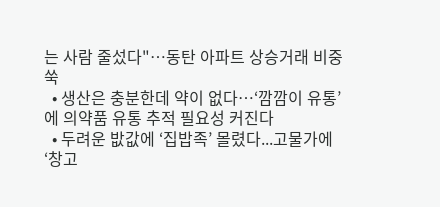는 사람 줄섰다"…동탄 아파트 상승거래 비중 쑥
  • 생산은 충분한데 약이 없다…‘깜깜이 유통’에 의약품 유통 추적 필요성 커진다
  • 두려운 밦값에 ‘집밥족’ 몰렸다...고물가에 ‘창고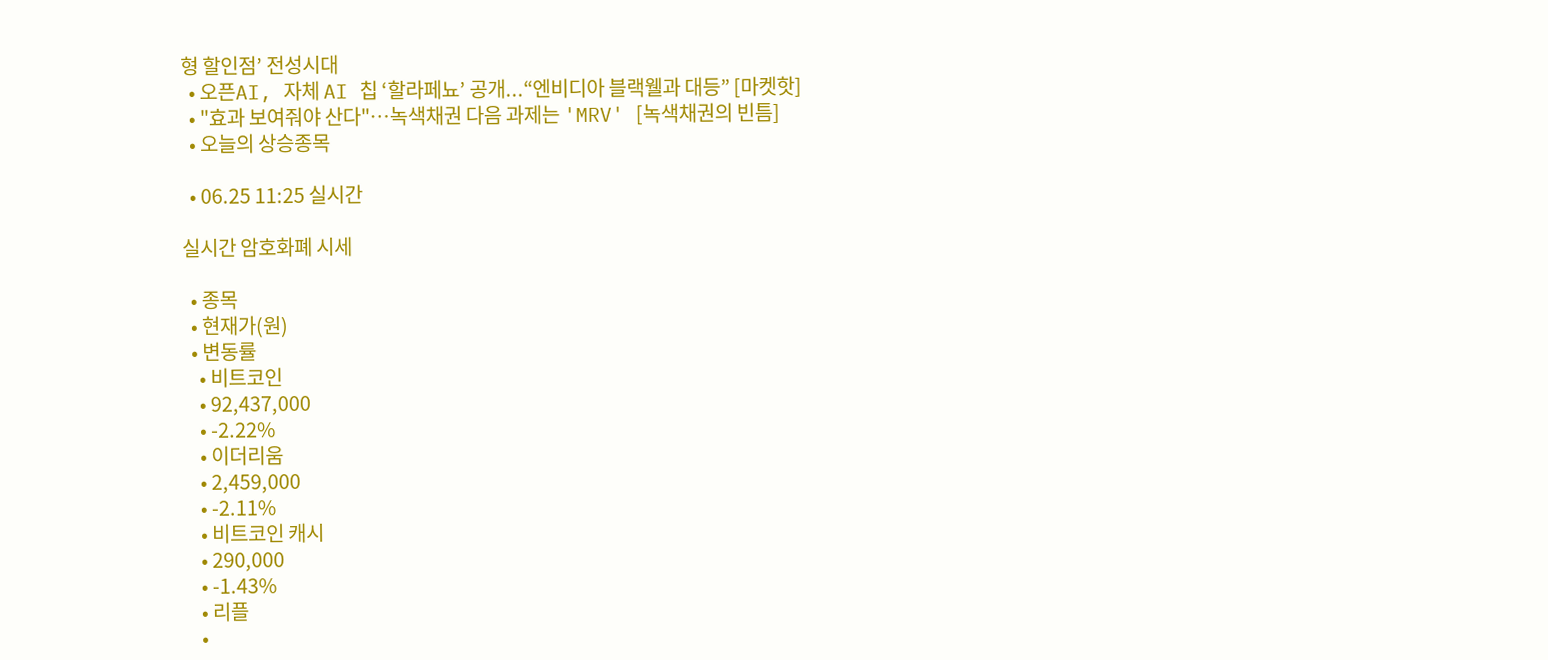형 할인점’ 전성시대
  • 오픈AI, 자체 AI 칩 ‘할라페뇨’ 공개...“엔비디아 블랙웰과 대등” [마켓핫]
  • "효과 보여줘야 산다"…녹색채권 다음 과제는 'MRV' [녹색채권의 빈틈]
  • 오늘의 상승종목

  • 06.25 11:25 실시간

실시간 암호화폐 시세

  • 종목
  • 현재가(원)
  • 변동률
    • 비트코인
    • 92,437,000
    • -2.22%
    • 이더리움
    • 2,459,000
    • -2.11%
    • 비트코인 캐시
    • 290,000
    • -1.43%
    • 리플
    •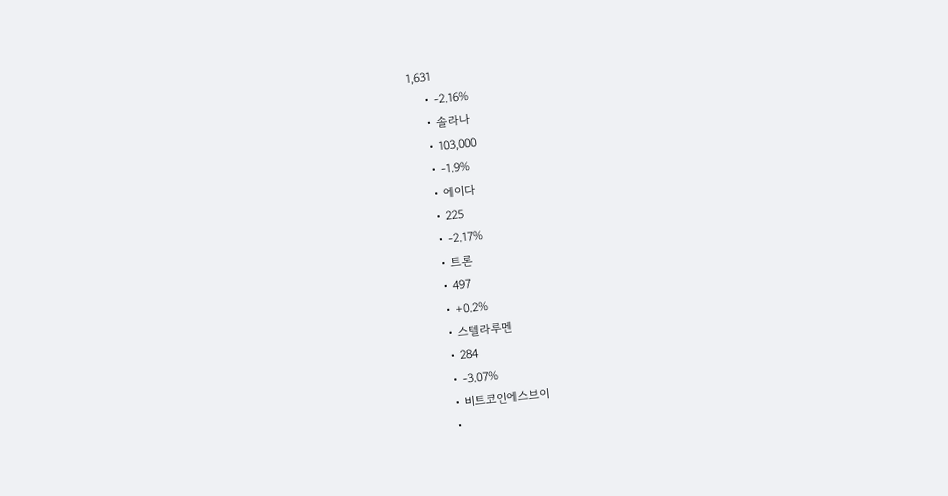1,631
    • -2.16%
    • 솔라나
    • 103,000
    • -1.9%
    • 에이다
    • 225
    • -2.17%
    • 트론
    • 497
    • +0.2%
    • 스텔라루멘
    • 284
    • -3.07%
    • 비트코인에스브이
    •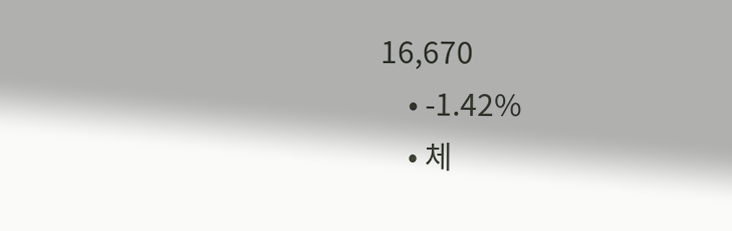16,670
    • -1.42%
    • 체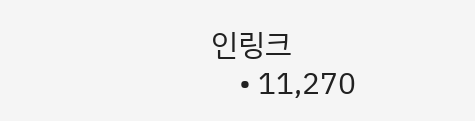인링크
    • 11,270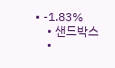• -1.83%
    • 샌드박스
    •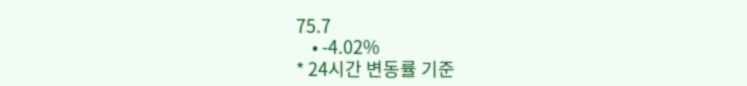75.7
    • -4.02%
* 24시간 변동률 기준